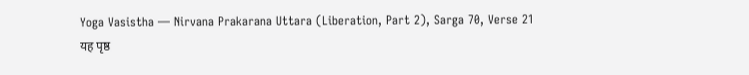Yoga Vasistha — Nirvana Prakarana Uttara (Liberation, Part 2), Sarga 70, Verse 21
यह पृष्ठ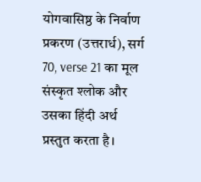योगवासिष्ठ के निर्वाण प्रकरण (उत्तरार्ध), सर्ग 70, verse 21 का मूल संस्कृत श्लोक और उसका हिंदी अर्थ प्रस्तुत करता है।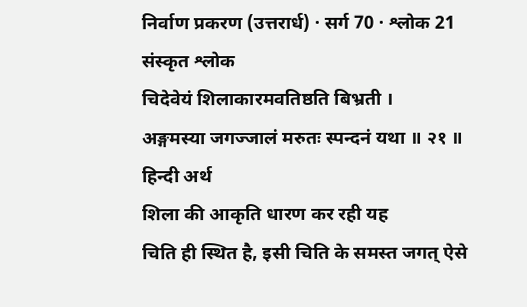निर्वाण प्रकरण (उत्तरार्ध) · सर्ग 70 · श्लोक 21
संस्कृत श्लोक
चिदेवेयं शिलाकारमवतिष्ठति बिभ्रती ।
अङ्गमस्या जगज्जालं मरुतः स्पन्दनं यथा ॥ २१ ॥
हिन्दी अर्थ
शिला की आकृति धारण कर रही यह
चिति ही स्थित है, इसी चिति के समस्त जगत् ऐसे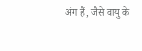अंग हैं, जैसे वायु के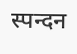स्पन्दन